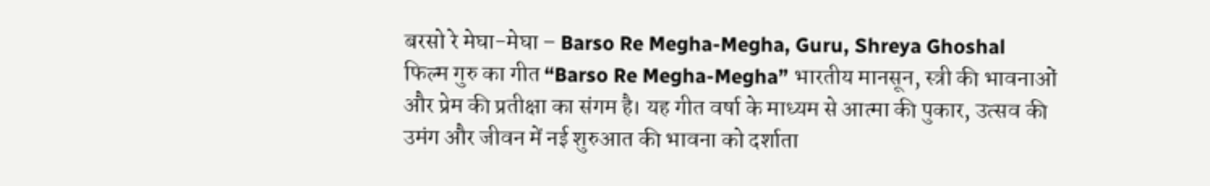बरसो रे मेघा-मेघा – Barso Re Megha-Megha, Guru, Shreya Ghoshal
फिल्म गुरु का गीत “Barso Re Megha-Megha” भारतीय मानसून, स्त्री की भावनाओं और प्रेम की प्रतीक्षा का संगम है। यह गीत वर्षा के माध्यम से आत्मा की पुकार, उत्सव की उमंग और जीवन में नई शुरुआत की भावना को दर्शाता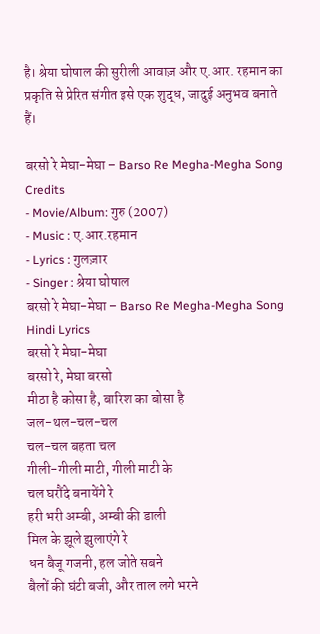है। श्रेया घोषाल की सुरीली आवाज़ और ए.आर. रहमान का प्रकृति से प्रेरित संगीत इसे एक शुद्ध, जादुई अनुभव बनाते हैं।

बरसो रे मेघा-मेघा – Barso Re Megha-Megha Song Credits
- Movie/Album: गुरु (2007)
- Music : ए.आर.रहमान
- Lyrics : गुलज़ार
- Singer : श्रेया घोषाल
बरसो रे मेघा-मेघा – Barso Re Megha-Megha Song Hindi Lyrics
बरसो रे मेघा-मेघा
बरसो रे, मेघा बरसो
मीठा है कोसा है, बारिश का बोसा है
जल-थल-चल-चल
चल-चल बहता चल
गीली-गीली माटी, गीली माटी के
चल घरौंदे बनायेंगे रे
हरी भरी अम्बी, अम्बी की डाली
मिल के झूले झुलाएंगे रे
धन बैजू गजनी, हल जोते सबने
बैलों की घंटी बजी, और ताल लगे भरने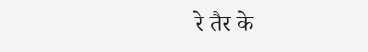रे तैर के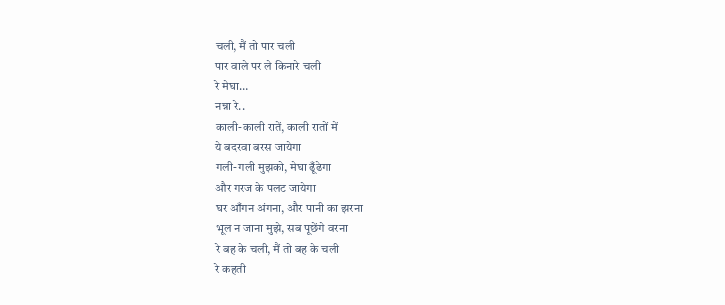चली, मैं तो पार चली
पार वाले पर ले किनारे चली
रे मेघा…
नन्ना रे..
काली-काली रातें, काली रातों में
ये बदरवा बरस जायेगा
गली-गली मुझको, मेघा ढूँढेगा
और गरज के पलट जायेगा
घर आँगन अंगना, और पानी का झरना
भूल न जाना मुझे, सब पूछेंगे वरना
रे बह के चली, मैं तो बह के चली
रे कहती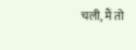चली, मैं तो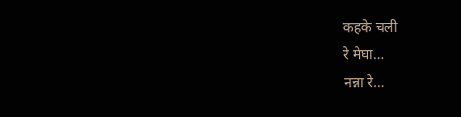कहके चली
रे मेघा…
नन्ना रे…